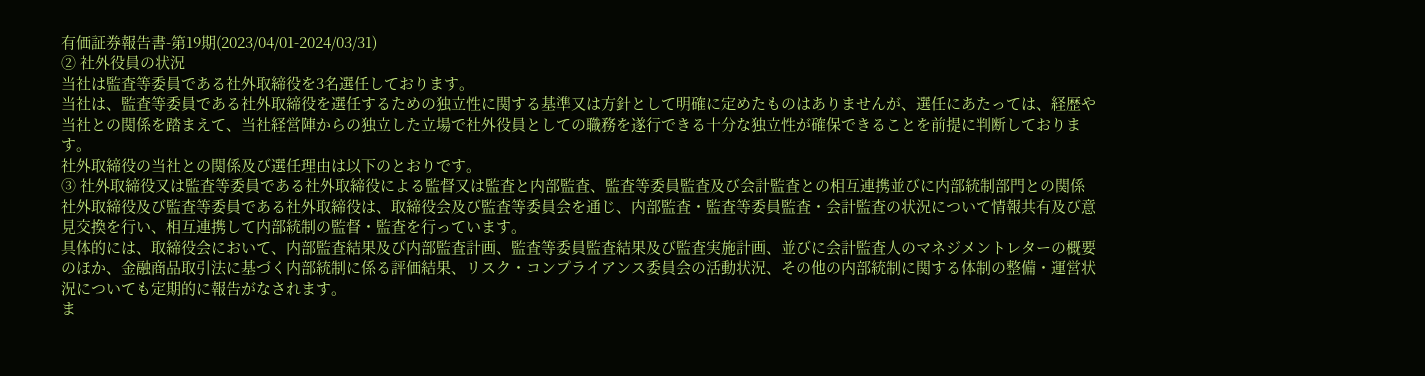有価証券報告書-第19期(2023/04/01-2024/03/31)
② 社外役員の状況
当社は監査等委員である社外取締役を3名選任しております。
当社は、監査等委員である社外取締役を選任するための独立性に関する基準又は方針として明確に定めたものはありませんが、選任にあたっては、経歴や当社との関係を踏まえて、当社経営陣からの独立した立場で社外役員としての職務を遂行できる十分な独立性が確保できることを前提に判断しております。
社外取締役の当社との関係及び選任理由は以下のとおりです。
③ 社外取締役又は監査等委員である社外取締役による監督又は監査と内部監査、監査等委員監査及び会計監査との相互連携並びに内部統制部門との関係
社外取締役及び監査等委員である社外取締役は、取締役会及び監査等委員会を通じ、内部監査・監査等委員監査・会計監査の状況について情報共有及び意見交換を行い、相互連携して内部統制の監督・監査を行っています。
具体的には、取締役会において、内部監査結果及び内部監査計画、監査等委員監査結果及び監査実施計画、並びに会計監査人のマネジメントレターの概要のほか、金融商品取引法に基づく内部統制に係る評価結果、リスク・コンプライアンス委員会の活動状況、その他の内部統制に関する体制の整備・運営状況についても定期的に報告がなされます。
ま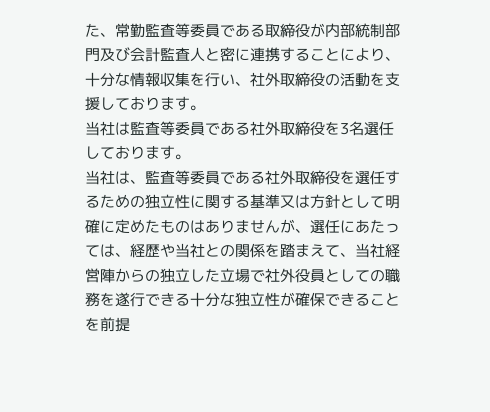た、常勤監査等委員である取締役が内部統制部門及び会計監査人と密に連携することにより、十分な情報収集を行い、社外取締役の活動を支援しております。
当社は監査等委員である社外取締役を3名選任しております。
当社は、監査等委員である社外取締役を選任するための独立性に関する基準又は方針として明確に定めたものはありませんが、選任にあたっては、経歴や当社との関係を踏まえて、当社経営陣からの独立した立場で社外役員としての職務を遂行できる十分な独立性が確保できることを前提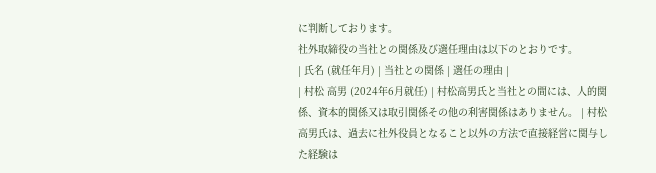に判断しております。
社外取締役の当社との関係及び選任理由は以下のとおりです。
| 氏名 (就任年月) | 当社との関係 | 選任の理由 |
| 村松 高男 (2024年6月就任) | 村松高男氏と当社との間には、人的関係、資本的関係又は取引関係その他の利害関係はありません。 | 村松高男氏は、過去に社外役員となること以外の方法で直接経営に関与した経験は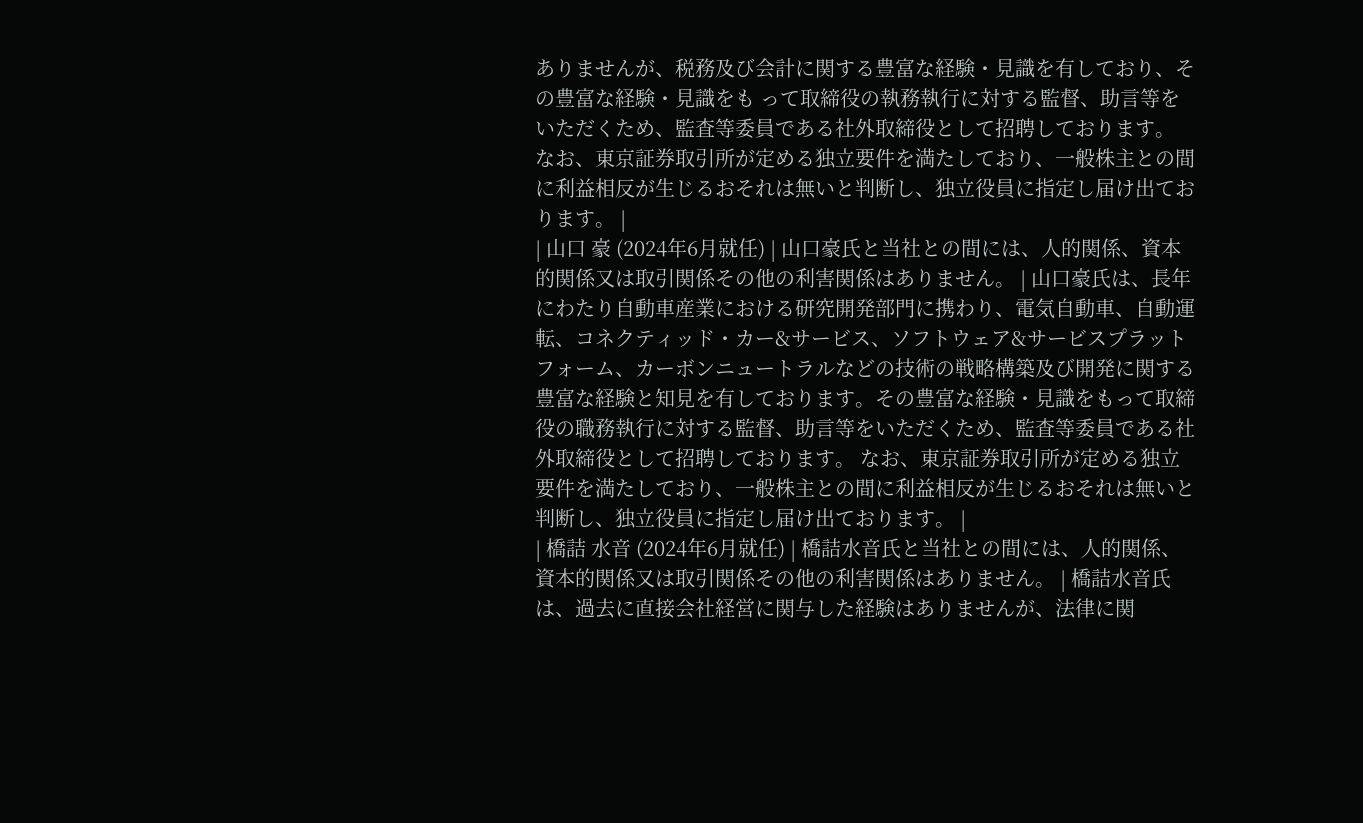ありませんが、税務及び会計に関する豊富な経験・見識を有しており、その豊富な経験・見識をも って取締役の執務執行に対する監督、助言等をいただくため、監査等委員である社外取締役として招聘しております。 なお、東京証券取引所が定める独立要件を満たしており、一般株主との間に利益相反が生じるおそれは無いと判断し、独立役員に指定し届け出ております。 |
| 山口 豪 (2024年6月就任) | 山口豪氏と当社との間には、人的関係、資本的関係又は取引関係その他の利害関係はありません。 | 山口豪氏は、長年にわたり自動車産業における研究開発部門に携わり、電気自動車、自動運転、コネクティッド・カー&サービス、ソフトウェア&サービスプラットフォーム、カーボンニュートラルなどの技術の戦略構築及び開発に関する豊富な経験と知見を有しております。その豊富な経験・見識をもって取締役の職務執行に対する監督、助言等をいただくため、監査等委員である社外取締役として招聘しております。 なお、東京証券取引所が定める独立要件を満たしており、一般株主との間に利益相反が生じるおそれは無いと判断し、独立役員に指定し届け出ております。 |
| 橋詰 水音 (2024年6月就任) | 橋詰水音氏と当社との間には、人的関係、資本的関係又は取引関係その他の利害関係はありません。 | 橋詰水音氏は、過去に直接会社経営に関与した経験はありませんが、法律に関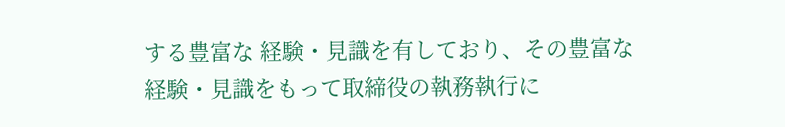する豊富な 経験・見識を有しており、その豊富な経験・見識をもって取締役の執務執行に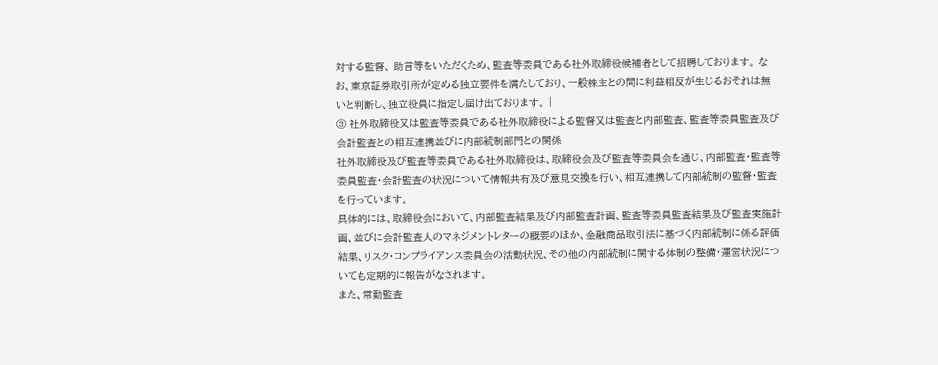対する監督、 助言等をいただくため、監査等委員である社外取締役候補者として招聘しております。 なお、東京証券取引所が定める独立要件を満たしており、一般株主との間に利益相反が生じるおそれは無いと判断し、独立役員に指定し届け出ております。 |
③ 社外取締役又は監査等委員である社外取締役による監督又は監査と内部監査、監査等委員監査及び会計監査との相互連携並びに内部統制部門との関係
社外取締役及び監査等委員である社外取締役は、取締役会及び監査等委員会を通じ、内部監査・監査等委員監査・会計監査の状況について情報共有及び意見交換を行い、相互連携して内部統制の監督・監査を行っています。
具体的には、取締役会において、内部監査結果及び内部監査計画、監査等委員監査結果及び監査実施計画、並びに会計監査人のマネジメントレターの概要のほか、金融商品取引法に基づく内部統制に係る評価結果、リスク・コンプライアンス委員会の活動状況、その他の内部統制に関する体制の整備・運営状況についても定期的に報告がなされます。
また、常勤監査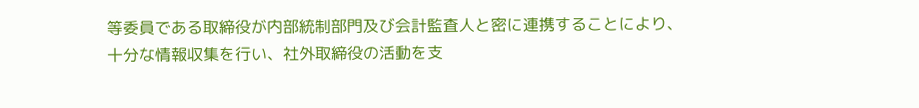等委員である取締役が内部統制部門及び会計監査人と密に連携することにより、十分な情報収集を行い、社外取締役の活動を支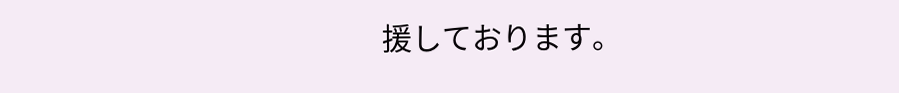援しております。